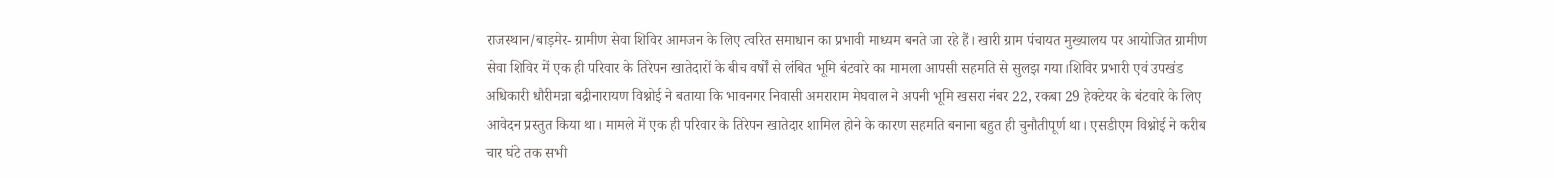राजस्थान/बाड़मेर- ग्रामीण सेवा शिविर आमजन के लिए त्वरित समाधान का प्रभावी माध्यम बनते जा रहे हैं। खारी ग्राम पंचायत मुख्यालय पर आयोजित ग्रामीण सेवा शिविर में एक ही परिवार के तिरेपन खातेदारों के बीच वर्षों से लंबित भूमि बंटवारे का मामला आपसी सहमति से सुलझ गया।शिविर प्रभारी एवं उपखंड अधिकारी धौरीमन्ना बद्रीनारायण विश्नोई ने बताया कि भावनगर निवासी अमराराम मेघवाल ने अपनी भूमि खसरा नंबर 22, रकबा 29 हेक्टेयर के बंटवारे के लिए आवेदन प्रस्तुत किया था। मामले में एक ही परिवार के तिरेपन खातेदार शामिल होने के कारण सहमति बनाना बहुत ही चुनौतीपूर्ण था। एसडीएम विश्नोई ने करीब चार घंटे तक सभी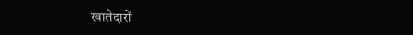खातेदारों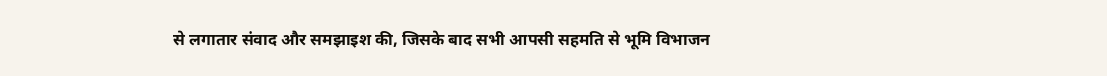से लगातार संवाद और समझाइश की, जिसके बाद सभी आपसी सहमति से भूमि विभाजन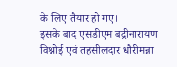के लिए तैयार हो गए।
इसके बाद एसडीएम बद्रीनारायण विश्नोई एवं तहसीलदार धौरीमन्ना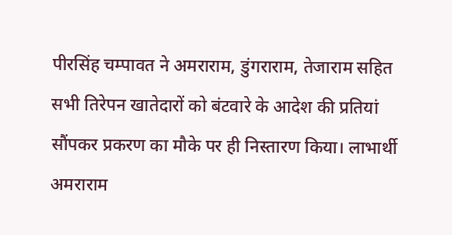पीरसिंह चम्पावत ने अमराराम, डुंगराराम, तेजाराम सहित सभी तिरेपन खातेदारों को बंटवारे के आदेश की प्रतियां सौंपकर प्रकरण का मौके पर ही निस्तारण किया। लाभार्थी अमराराम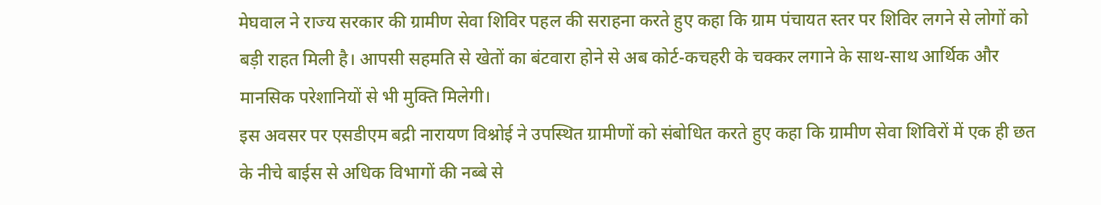मेघवाल ने राज्य सरकार की ग्रामीण सेवा शिविर पहल की सराहना करते हुए कहा कि ग्राम पंचायत स्तर पर शिविर लगने से लोगों को बड़ी राहत मिली है। आपसी सहमति से खेतों का बंटवारा होने से अब कोर्ट-कचहरी के चक्कर लगाने के साथ-साथ आर्थिक और मानसिक परेशानियों से भी मुक्ति मिलेगी।
इस अवसर पर एसडीएम बद्री नारायण विश्नोई ने उपस्थित ग्रामीणों को संबोधित करते हुए कहा कि ग्रामीण सेवा शिविरों में एक ही छत के नीचे बाईस से अधिक विभागों की नब्बे से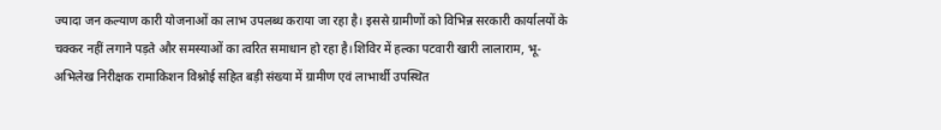ज्यादा जन कल्याण कारी योजनाओं का लाभ उपलब्ध कराया जा रहा है। इससे ग्रामीणों को विभिन्न सरकारी कार्यालयों के चक्कर नहीं लगाने पड़ते और समस्याओं का त्वरित समाधान हो रहा है।शिविर में हल्का पटवारी खारी लालाराम, भू-अभिलेख निरीक्षक रामाकिशन विश्नोई सहित बड़ी संख्या में ग्रामीण एवं लाभार्थी उपस्थित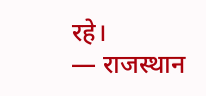रहे।
— राजस्थान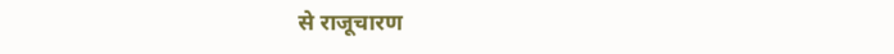से राजूचारण